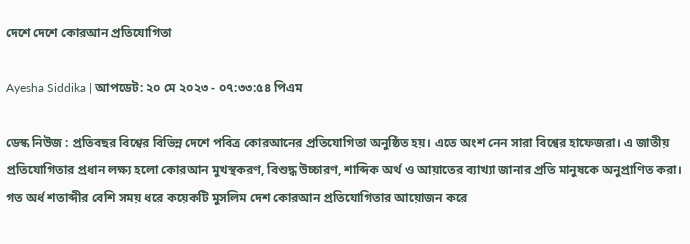দেশে দেশে কোরআন প্রতিযোগিতা

Ayesha Siddika | আপডেট: ২০ মে ২০২৩ - ০৭:৩৩:৫৪ পিএম

ডেস্ক নিউজ : প্রতিবছর বিশ্বের বিভিন্ন দেশে পবিত্র কোরআনের প্রতিযোগিতা অনুষ্ঠিত হয়। এতে অংশ নেন সারা বিশ্বের হাফেজরা। এ জাতীয় প্রতিযোগিতার প্রধান লক্ষ্য হলো কোরআন মুখস্থকরণ, বিশুদ্ধ উচ্চারণ, শাব্দিক অর্থ ও আয়াতের ব্যাখ্যা জানার প্রতি মানুষকে অনুপ্রাণিত করা। গত অর্ধ শতাব্দীর বেশি সময় ধরে কয়েকটি মুসলিম দেশ কোরআন প্রতিযোগিতার আয়োজন করে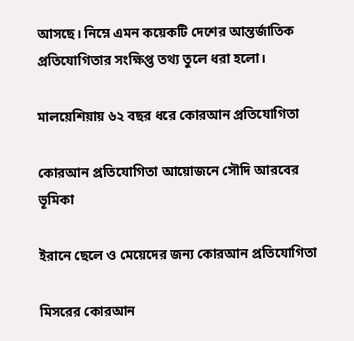আসছে। নিম্নে এমন কয়েকটি দেশের আন্তর্জাতিক প্রতিযোগিতার সংক্ষিপ্ত তথ্য তুলে ধরা হলো।

মালয়েশিয়ায় ৬২ বছর ধরে কোরআন প্রতিযোগিতা

কোরআন প্রতিযোগিতা আয়োজনে সৌদি আরবের ভূমিকা

ইরানে ছেলে ও মেয়েদের জন্য কোরআন প্রতিযোগিতা

মিসরের কোরআন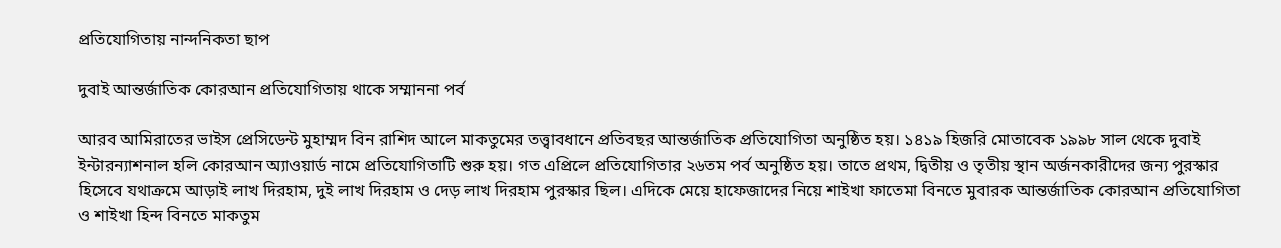প্রতিযোগিতায় নান্দনিকতা ছাপ

দুবাই আন্তর্জাতিক কোরআন প্রতিযোগিতায় থাকে সম্মাননা পর্ব

আরব আমিরাতের ভাইস প্রেসিডেন্ট মুহাম্মদ বিন রাশিদ আলে মাকতুমের তত্ত্বাবধানে প্রতিবছর আন্তর্জাতিক প্রতিযোগিতা অনুষ্ঠিত হয়। ১৪১৯ হিজরি মোতাবেক ১৯৯৮ সাল থেকে দুবাই ইন্টারন্যাশনাল হলি কোরআন অ্যাওয়ার্ড নামে প্রতিযোগিতাটি শুরু হয়। গত এপ্রিলে প্রতিযোগিতার ২৬তম পর্ব অনুষ্ঠিত হয়। তাতে প্রথম, দ্বিতীয় ও তৃতীয় স্থান অর্জনকারীদের জন্য পুরস্কার হিসেবে যথাক্রমে আড়াই লাখ দিরহাম, দুই লাখ দিরহাম ও দেড় লাখ দিরহাম পুরস্কার ছিল। এদিকে মেয়ে হাফেজাদের নিয়ে শাইখা ফাতেমা বিনতে মুবারক আন্তর্জাতিক কোরআন প্রতিযোগিতা ও শাইখা হিন্দ বিনতে মাকতুম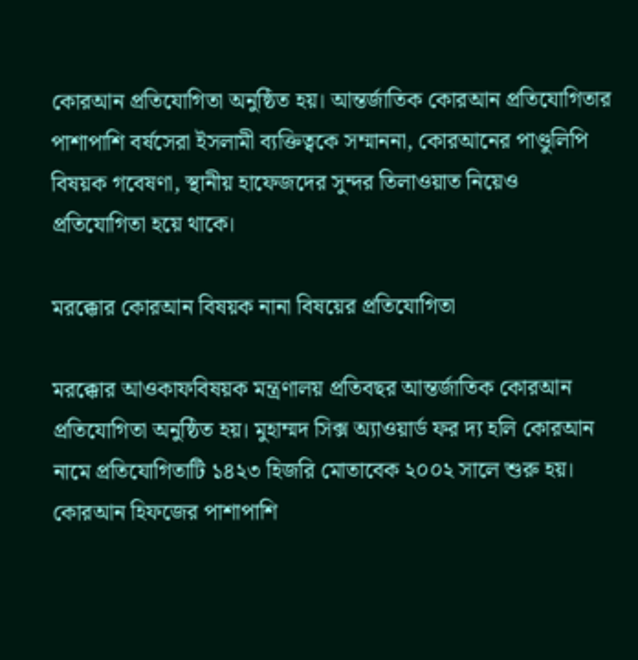কোরআন প্রতিযোগিতা অনুষ্ঠিত হয়। আন্তর্জাতিক কোরআন প্রতিযোগিতার পাশাপাশি বর্ষসেরা ইসলামী ব্যক্তিত্বকে সম্মাননা, কোরআনের পাণ্ডুলিপি বিষয়ক গবেষণা, স্থানীয় হাফেজদের সুন্দর তিলাওয়াত নিয়েও প্রতিযোগিতা হয়ে থাকে।

মরক্কোর কোরআন বিষয়ক নানা বিষয়ের প্রতিযোগিতা

মরক্কোর আওকাফবিষয়ক মন্ত্রণালয় প্রতিবছর আন্তর্জাতিক কোরআন প্রতিযোগিতা অনুষ্ঠিত হয়। মুহাম্মদ সিক্স অ্যাওয়ার্ড ফর দ্য হলি কোরআন নামে প্রতিযোগিতাটি ১৪২৩ হিজরি মোতাবেক ২০০২ সালে শুরু হয়। কোরআন হিফজের পাশাপাশি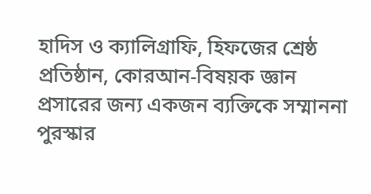হাদিস ও ক্যালিগ্রাফি, হিফজের শ্রেষ্ঠ প্রতিষ্ঠান, কোরআন-বিষয়ক জ্ঞান প্রসারের জন্য একজন ব্যক্তিকে সম্মাননা পুরস্কার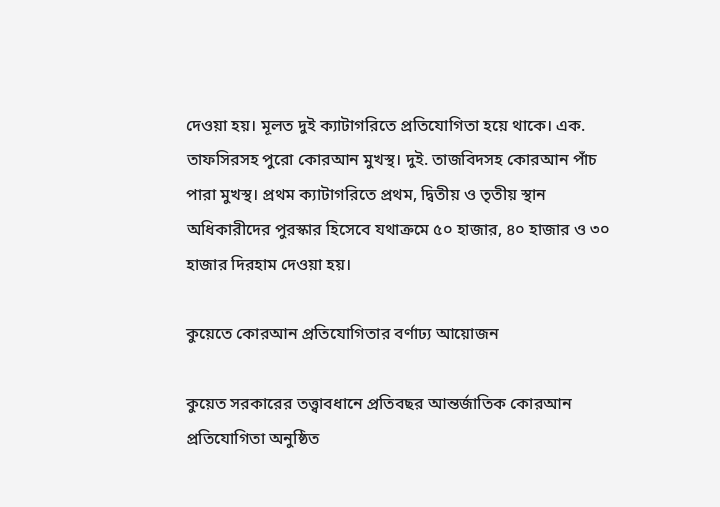দেওয়া হয়। মূলত দুই ক্যাটাগরিতে প্রতিযোগিতা হয়ে থাকে। এক. তাফসিরসহ পুরো কোরআন মুখস্থ। দুই. তাজবিদসহ কোরআন পাঁচ পারা মুখস্থ। প্রথম ক্যাটাগরিতে প্রথম, দ্বিতীয় ও তৃতীয় স্থান অধিকারীদের পুরস্কার হিসেবে যথাক্রমে ৫০ হাজার, ৪০ হাজার ও ৩০ হাজার দিরহাম দেওয়া হয়।

কুয়েতে কোরআন প্রতিযোগিতার বর্ণাঢ্য আয়োজন

কুয়েত সরকারের তত্ত্বাবধানে প্রতিবছর আন্তর্জাতিক কোরআন প্রতিযোগিতা অনুষ্ঠিত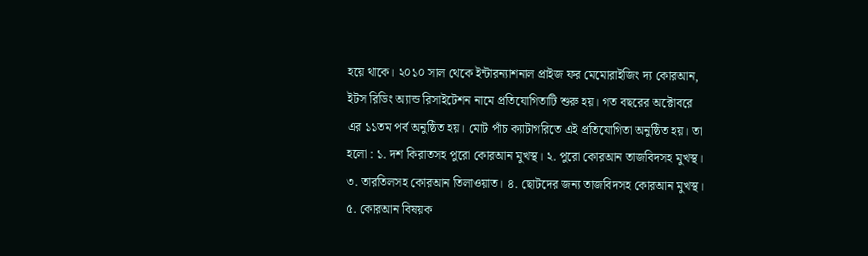হয়ে থাকে। ২০১০ সাল থেকে ইন্টারন্যাশনাল প্রাইজ ফর মেমোরাইজিং দ্য কোরআন, ইটস রিডিং অ্যান্ড রিসাইটেশন নামে প্রতিযোগিতাটি শুরু হয়। গত বছরের অক্টোবরে এর ১১তম পর্ব অনুষ্ঠিত হয়। মোট পাঁচ ক্যাটাগরিতে এই প্রতিযোগিতা অনুষ্ঠিত হয়। তা হলো : ১. দশ কিরাতসহ পুরো কোরআন মুখস্থ। ২. পুরো কোরআন তাজবিদসহ মুখস্থ। ৩. তারতিলসহ কোরআন তিলাওয়াত। ৪. ছোটদের জন্য তাজবিদসহ কোরআন মুখস্থ। ৫. কোরআন বিষয়ক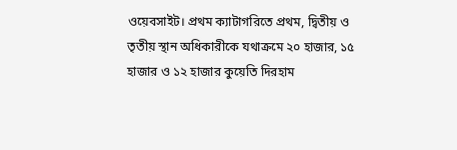ওয়েবসাইট। প্রথম ক্যাটাগরিতে প্রথম, দ্বিতীয় ও তৃতীয় স্থান অধিকারীকে যথাক্রমে ২০ হাজার, ১৫ হাজার ও ১২ হাজার কুয়েতি দিরহাম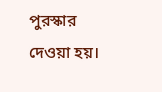পুরস্কার দেওয়া হয়।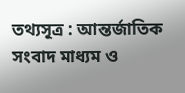তথ্যসূত্র : আন্তর্জাতিক সংবাদ মাধ্যম ও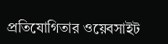প্রতিযোগিতার ওয়েবসাইট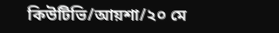কিউটিভি/আয়শা/২০ মে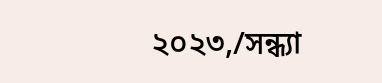২০২৩,/সন্ধ্যা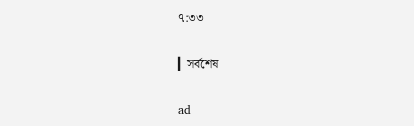৭:৩৩

▎সর্বশেষ

ad